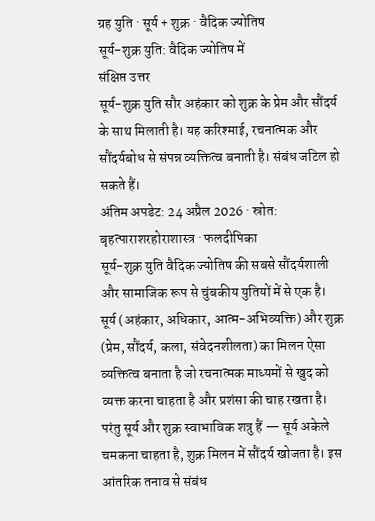ग्रह युति · सूर्य + शुक्र · वैदिक ज्योतिष
सूर्य-शुक्र युति: वैदिक ज्योतिष में
संक्षिप्त उत्तर
सूर्य-शुक्र युति सौर अहंकार को शुक्र के प्रेम और सौंदर्य के साथ मिलाती है। यह करिश्माई, रचनात्मक और सौंदर्यबोध से संपन्न व्यक्तित्व बनाती है। संबंध जटिल हो सकते हैं।
अंतिम अपडेट: 24 अप्रैल 2026 · स्रोत: बृहत्पाराशरहोराशास्त्र · फलदीपिका
सूर्य-शुक्र युति वैदिक ज्योतिष की सबसे सौंदर्यशाली और सामाजिक रूप से चुंबकीय युतियों में से एक है। सूर्य (अहंकार, अधिकार, आत्म-अभिव्यक्ति) और शुक्र (प्रेम, सौंदर्य, कला, संवेदनशीलता) का मिलन ऐसा व्यक्तित्व बनाता है जो रचनात्मक माध्यमों से खुद को व्यक्त करना चाहता है और प्रशंसा की चाह रखता है।
परंतु सूर्य और शुक्र स्वाभाविक शत्रु हैं — सूर्य अकेले चमकना चाहता है, शुक्र मिलन में सौंदर्य खोजता है। इस आंतरिक तनाव से संबंध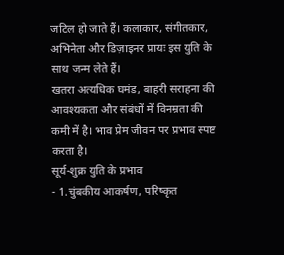जटिल हो जाते हैं। कलाकार, संगीतकार, अभिनेता और डिज़ाइनर प्रायः इस युति के साथ जन्म लेते हैं।
खतरा अत्यधिक घमंड, बाहरी सराहना की आवश्यकता और संबंधों में विनम्रता की कमी में है। भाव प्रेम जीवन पर प्रभाव स्पष्ट करता है।
सूर्य-शुक्र युति के प्रभाव
- 1.चुंबकीय आकर्षण, परिष्कृत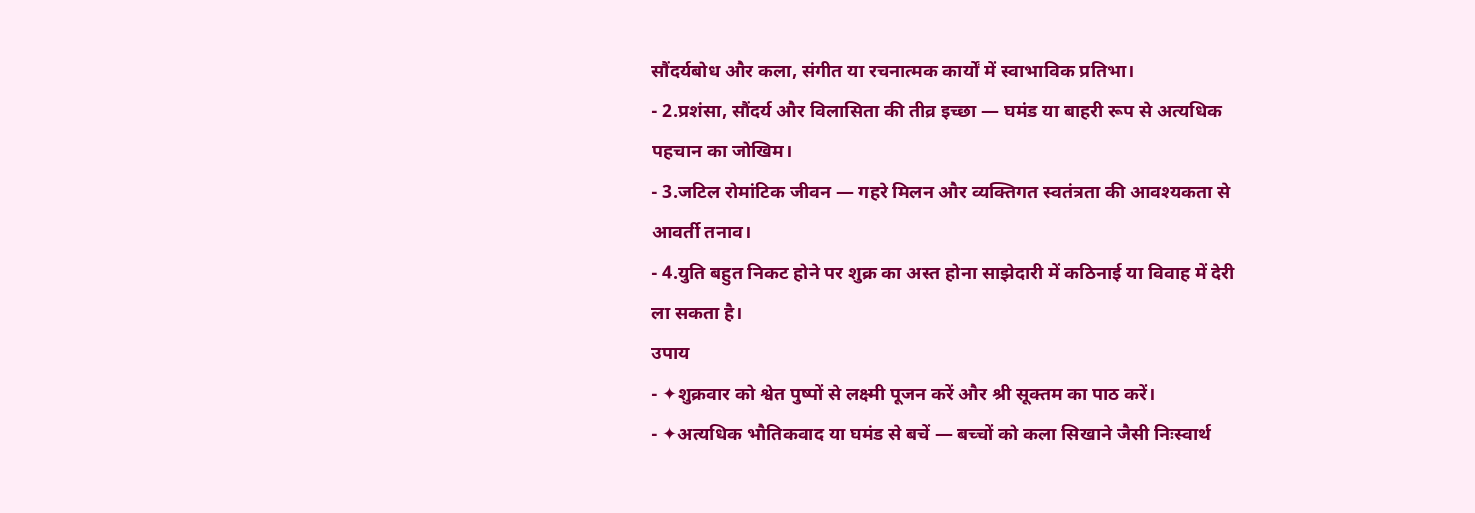सौंदर्यबोध और कला, संगीत या रचनात्मक कार्यों में स्वाभाविक प्रतिभा।
- 2.प्रशंसा, सौंदर्य और विलासिता की तीव्र इच्छा — घमंड या बाहरी रूप से अत्यधिक पहचान का जोखिम।
- 3.जटिल रोमांटिक जीवन — गहरे मिलन और व्यक्तिगत स्वतंत्रता की आवश्यकता से आवर्ती तनाव।
- 4.युति बहुत निकट होने पर शुक्र का अस्त होना साझेदारी में कठिनाई या विवाह में देरी ला सकता है।
उपाय
- ✦शुक्रवार को श्वेत पुष्पों से लक्ष्मी पूजन करें और श्री सूक्तम का पाठ करें।
- ✦अत्यधिक भौतिकवाद या घमंड से बचें — बच्चों को कला सिखाने जैसी निःस्वार्थ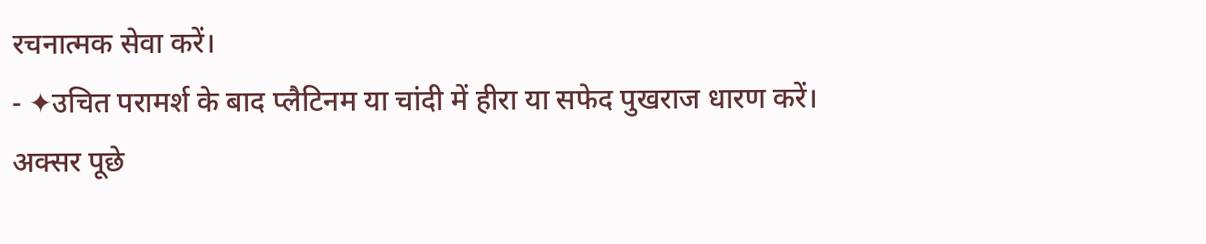रचनात्मक सेवा करें।
- ✦उचित परामर्श के बाद प्लैटिनम या चांदी में हीरा या सफेद पुखराज धारण करें।
अक्सर पूछे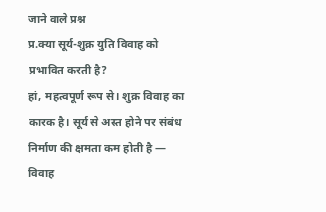जाने वाले प्रश्न
प्र.क्या सूर्य-शुक्र युति विवाह को प्रभावित करती है?
हां, महत्वपूर्ण रूप से। शुक्र विवाह का कारक है। सूर्य से अस्त होने पर संबंध निर्माण की क्षमता कम होती है — विवाह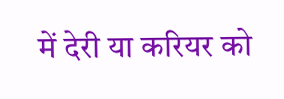में देरी या करियर को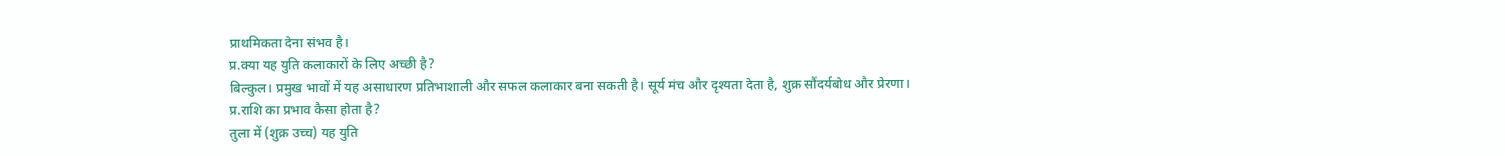प्राथमिकता देना संभव है।
प्र.क्या यह युति कलाकारों के लिए अच्छी है?
बिल्कुल। प्रमुख भावों में यह असाधारण प्रतिभाशाली और सफल कलाकार बना सकती है। सूर्य मंच और दृश्यता देता है, शुक्र सौंदर्यबोध और प्रेरणा।
प्र.राशि का प्रभाव कैसा होता है?
तुला में (शुक्र उच्च) यह युति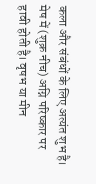कला और संबंधों के लिए अत्यंत शुभ है। मेष में (शुक्र नीच) अग्नि परिष्कार पर हावी होती है। वृषभ या मीन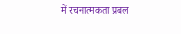में रचनात्मकता प्रबल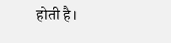होती है।